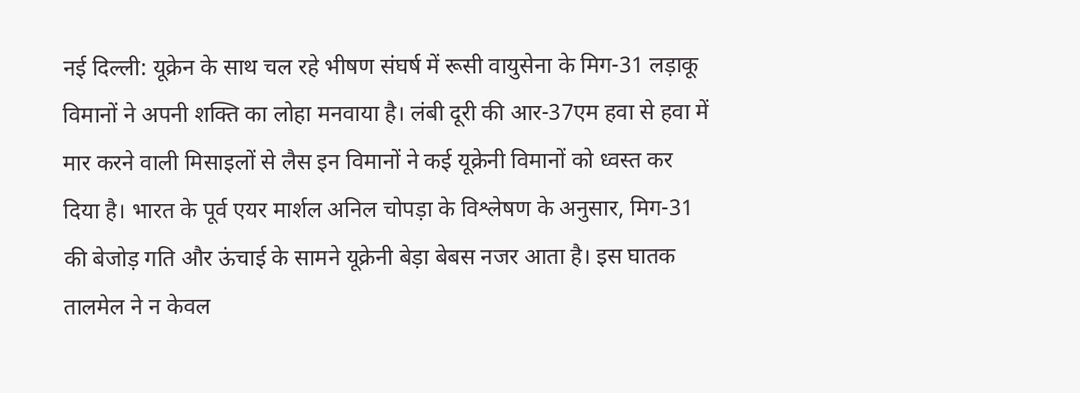नई दिल्ली: यूक्रेन के साथ चल रहे भीषण संघर्ष में रूसी वायुसेना के मिग-31 लड़ाकू विमानों ने अपनी शक्ति का लोहा मनवाया है। लंबी दूरी की आर-37एम हवा से हवा में मार करने वाली मिसाइलों से लैस इन विमानों ने कई यूक्रेनी विमानों को ध्वस्त कर दिया है। भारत के पूर्व एयर मार्शल अनिल चोपड़ा के विश्लेषण के अनुसार, मिग-31 की बेजोड़ गति और ऊंचाई के सामने यूक्रेनी बेड़ा बेबस नजर आता है। इस घातक तालमेल ने न केवल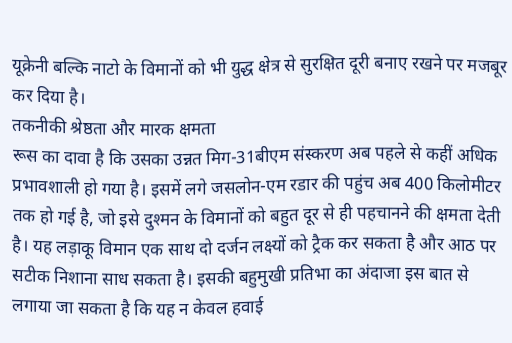यूक्रेनी बल्कि नाटो के विमानों को भी युद्ध क्षेत्र से सुरक्षित दूरी बनाए रखने पर मजबूर कर दिया है।
तकनीकी श्रेष्ठता और मारक क्षमता
रूस का दावा है कि उसका उन्नत मिग-31बीएम संस्करण अब पहले से कहीं अधिक प्रभावशाली हो गया है। इसमें लगे जसलोन-एम रडार की पहुंच अब 400 किलोमीटर तक हो गई है, जो इसे दुश्मन के विमानों को बहुत दूर से ही पहचानने की क्षमता देती है। यह लड़ाकू विमान एक साथ दो दर्जन लक्ष्यों को ट्रैक कर सकता है और आठ पर सटीक निशाना साध सकता है। इसकी बहुमुखी प्रतिभा का अंदाजा इस बात से लगाया जा सकता है कि यह न केवल हवाई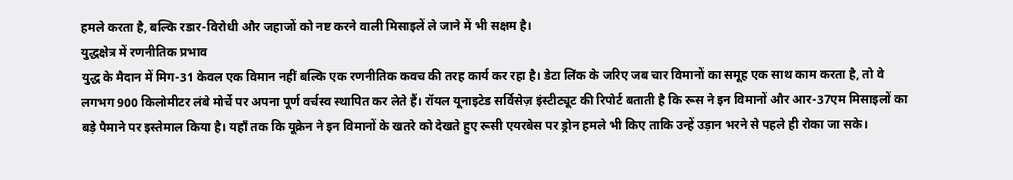हमले करता है, बल्कि रडार-विरोधी और जहाजों को नष्ट करने वाली मिसाइलें ले जाने में भी सक्षम है।
युद्धक्षेत्र में रणनीतिक प्रभाव
युद्ध के मैदान में मिग-31 केवल एक विमान नहीं बल्कि एक रणनीतिक कवच की तरह कार्य कर रहा है। डेटा लिंक के जरिए जब चार विमानों का समूह एक साथ काम करता है, तो वे लगभग 900 किलोमीटर लंबे मोर्चे पर अपना पूर्ण वर्चस्व स्थापित कर लेते हैं। रॉयल यूनाइटेड सर्विसेज़ इंस्टीट्यूट की रिपोर्ट बताती है कि रूस ने इन विमानों और आर-37एम मिसाइलों का बड़े पैमाने पर इस्तेमाल किया है। यहाँ तक कि यूक्रेन ने इन विमानों के खतरे को देखते हुए रूसी एयरबेस पर ड्रोन हमले भी किए ताकि उन्हें उड़ान भरने से पहले ही रोका जा सके।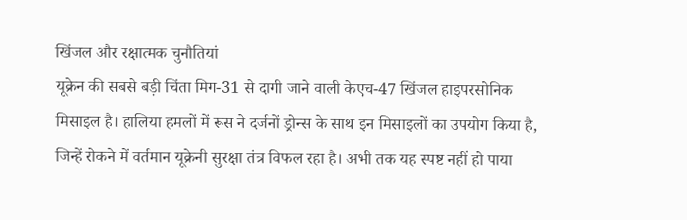खिंजल और रक्षात्मक चुनौतियां
यूक्रेन की सबसे बड़ी चिंता मिग-31 से दागी जाने वाली केएच-47 खिंजल हाइपरसोनिक मिसाइल है। हालिया हमलों में रूस ने दर्जनों ड्रोन्स के साथ इन मिसाइलों का उपयोग किया है, जिन्हें रोकने में वर्तमान यूक्रेनी सुरक्षा तंत्र विफल रहा है। अभी तक यह स्पष्ट नहीं हो पाया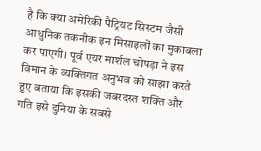है कि क्या अमेरिकी पैट्रियट सिस्टम जैसी आधुनिक तकनीक इन मिसाइलों का मुकाबला कर पाएगी। पूर्व एयर मार्शल चोपड़ा ने इस विमान के व्यक्तिगत अनुभव को साझा करते हुए बताया कि इसकी जबरदस्त शक्ति और गति इसे दुनिया के सबसे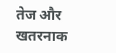तेज और खतरनाक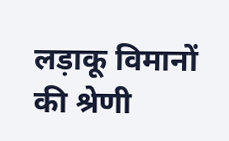लड़ाकू विमानों की श्रेणी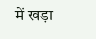में खड़ा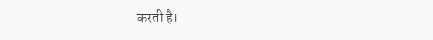करती है।